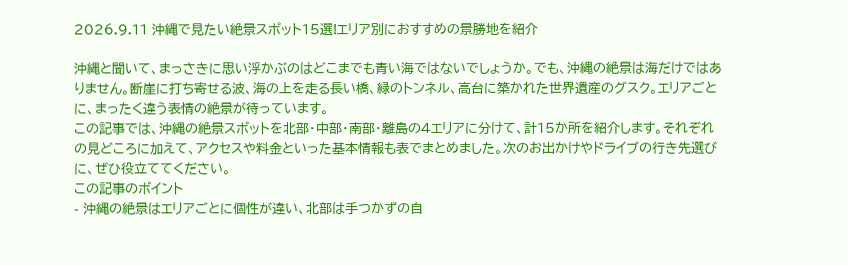2026.9.11 沖縄で見たい絶景スポット15選!エリア別におすすめの景勝地を紹介

沖縄と聞いて、まっさきに思い浮かぶのはどこまでも青い海ではないでしょうか。でも、沖縄の絶景は海だけではありません。断崖に打ち寄せる波、海の上を走る長い橋、緑のトンネル、高台に築かれた世界遺産のグスク。エリアごとに、まったく違う表情の絶景が待っています。
この記事では、沖縄の絶景スポットを北部・中部・南部・離島の4エリアに分けて、計15か所を紹介します。それぞれの見どころに加えて、アクセスや料金といった基本情報も表でまとめました。次のお出かけやドライブの行き先選びに、ぜひ役立ててください。
この記事のポイント
- 沖縄の絶景はエリアごとに個性が違い、北部は手つかずの自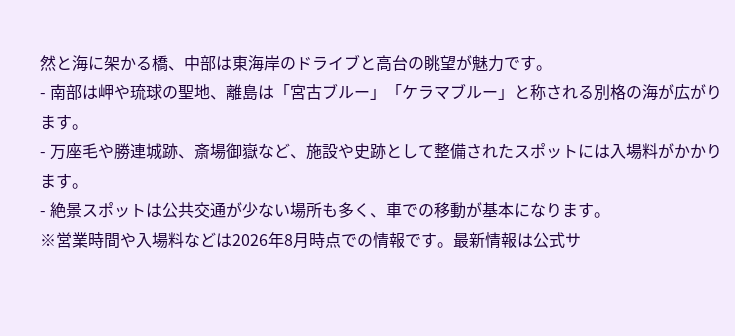然と海に架かる橋、中部は東海岸のドライブと高台の眺望が魅力です。
- 南部は岬や琉球の聖地、離島は「宮古ブルー」「ケラマブルー」と称される別格の海が広がります。
- 万座毛や勝連城跡、斎場御嶽など、施設や史跡として整備されたスポットには入場料がかかります。
- 絶景スポットは公共交通が少ない場所も多く、車での移動が基本になります。
※営業時間や入場料などは2026年8月時点での情報です。最新情報は公式サ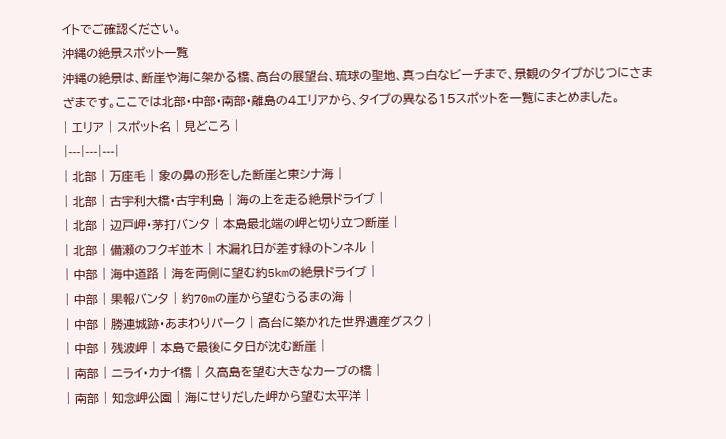イトでご確認ください。
沖縄の絶景スポット一覧
沖縄の絶景は、断崖や海に架かる橋、高台の展望台、琉球の聖地、真っ白なビーチまで、景観のタイプがじつにさまざまです。ここでは北部・中部・南部・離島の4エリアから、タイプの異なる15スポットを一覧にまとめました。
| エリア | スポット名 | 見どころ |
|---|---|---|
| 北部 | 万座毛 | 象の鼻の形をした断崖と東シナ海 |
| 北部 | 古宇利大橋・古宇利島 | 海の上を走る絶景ドライブ |
| 北部 | 辺戸岬・茅打バンタ | 本島最北端の岬と切り立つ断崖 |
| 北部 | 備瀬のフクギ並木 | 木漏れ日が差す緑のトンネル |
| 中部 | 海中道路 | 海を両側に望む約5kmの絶景ドライブ |
| 中部 | 果報バンタ | 約70mの崖から望むうるまの海 |
| 中部 | 勝連城跡・あまわりパーク | 高台に築かれた世界遺産グスク |
| 中部 | 残波岬 | 本島で最後に夕日が沈む断崖 |
| 南部 | ニライ・カナイ橋 | 久高島を望む大きなカーブの橋 |
| 南部 | 知念岬公園 | 海にせりだした岬から望む太平洋 |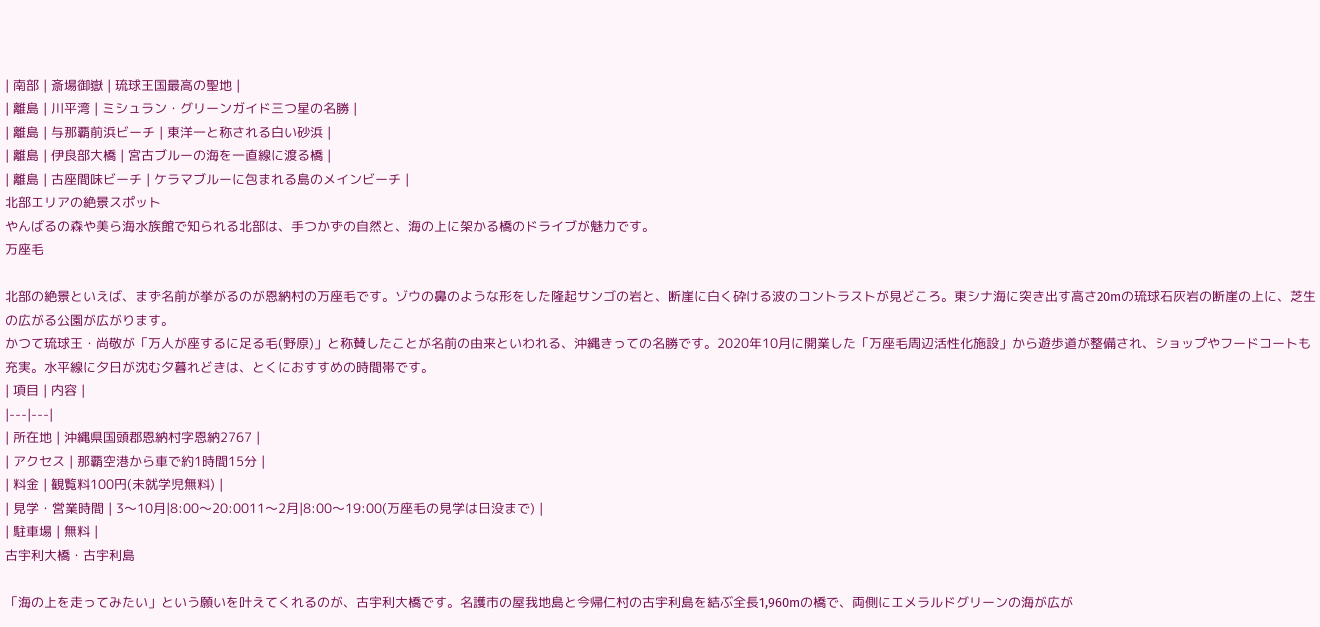| 南部 | 斎場御嶽 | 琉球王国最高の聖地 |
| 離島 | 川平湾 | ミシュラン・グリーンガイド三つ星の名勝 |
| 離島 | 与那覇前浜ビーチ | 東洋一と称される白い砂浜 |
| 離島 | 伊良部大橋 | 宮古ブルーの海を一直線に渡る橋 |
| 離島 | 古座間味ビーチ | ケラマブルーに包まれる島のメインビーチ |
北部エリアの絶景スポット
やんばるの森や美ら海水族館で知られる北部は、手つかずの自然と、海の上に架かる橋のドライブが魅力です。
万座毛

北部の絶景といえば、まず名前が挙がるのが恩納村の万座毛です。ゾウの鼻のような形をした隆起サンゴの岩と、断崖に白く砕ける波のコントラストが見どころ。東シナ海に突き出す高さ20mの琉球石灰岩の断崖の上に、芝生の広がる公園が広がります。
かつて琉球王・尚敬が「万人が座するに足る毛(野原)」と称賛したことが名前の由来といわれる、沖縄きっての名勝です。2020年10月に開業した「万座毛周辺活性化施設」から遊歩道が整備され、ショップやフードコートも充実。水平線に夕日が沈む夕暮れどきは、とくにおすすめの時間帯です。
| 項目 | 内容 |
|---|---|
| 所在地 | 沖縄県国頭郡恩納村字恩納2767 |
| アクセス | 那覇空港から車で約1時間15分 |
| 料金 | 観覧料100円(未就学児無料) |
| 見学・営業時間 | 3〜10月|8:00〜20:0011〜2月|8:00〜19:00(万座毛の見学は日没まで) |
| 駐車場 | 無料 |
古宇利大橋・古宇利島

「海の上を走ってみたい」という願いを叶えてくれるのが、古宇利大橋です。名護市の屋我地島と今帰仁村の古宇利島を結ぶ全長1,960mの橋で、両側にエメラルドグリーンの海が広が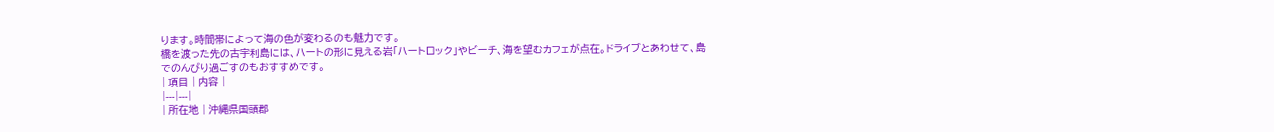ります。時間帯によって海の色が変わるのも魅力です。
橋を渡った先の古宇利島には、ハートの形に見える岩「ハートロック」やビーチ、海を望むカフェが点在。ドライブとあわせて、島でのんびり過ごすのもおすすめです。
| 項目 | 内容 |
|---|---|
| 所在地 | 沖縄県国頭郡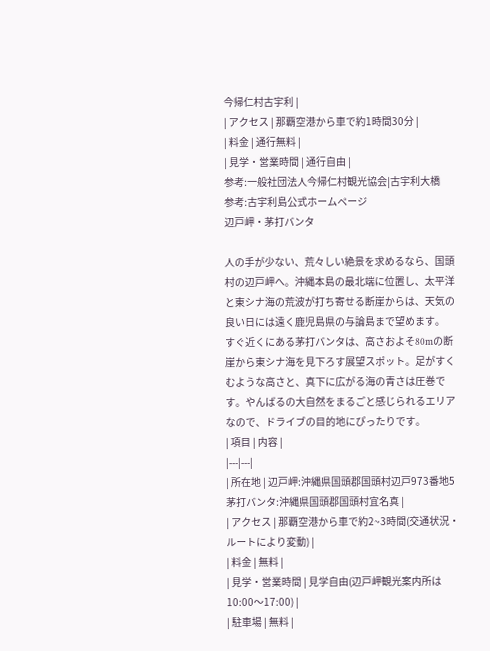今帰仁村古宇利 |
| アクセス | 那覇空港から車で約1時間30分 |
| 料金 | 通行無料 |
| 見学・営業時間 | 通行自由 |
参考:一般社団法人今帰仁村観光協会|古宇利大橋
参考:古宇利島公式ホームページ
辺戸岬・茅打バンタ

人の手が少ない、荒々しい絶景を求めるなら、国頭村の辺戸岬へ。沖縄本島の最北端に位置し、太平洋と東シナ海の荒波が打ち寄せる断崖からは、天気の良い日には遠く鹿児島県の与論島まで望めます。
すぐ近くにある茅打バンタは、高さおよそ80mの断崖から東シナ海を見下ろす展望スポット。足がすくむような高さと、真下に広がる海の青さは圧巻です。やんばるの大自然をまるごと感じられるエリアなので、ドライブの目的地にぴったりです。
| 項目 | 内容 |
|---|---|
| 所在地 | 辺戸岬:沖縄県国頭郡国頭村辺戸973番地5茅打バンタ:沖縄県国頭郡国頭村宜名真 |
| アクセス | 那覇空港から車で約2~3時間(交通状況・ルートにより変動) |
| 料金 | 無料 |
| 見学・営業時間 | 見学自由(辺戸岬観光案内所は10:00〜17:00) |
| 駐車場 | 無料 |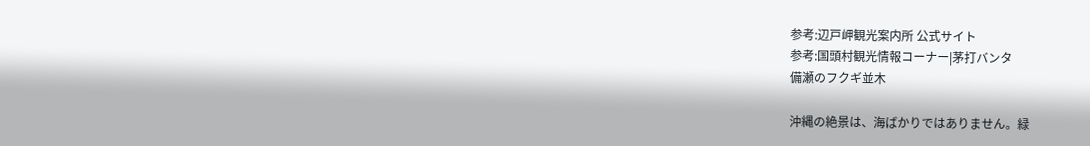参考:辺戸岬観光案内所 公式サイト
参考:国頭村観光情報コーナー|茅打バンタ
備瀬のフクギ並木

沖縄の絶景は、海ばかりではありません。緑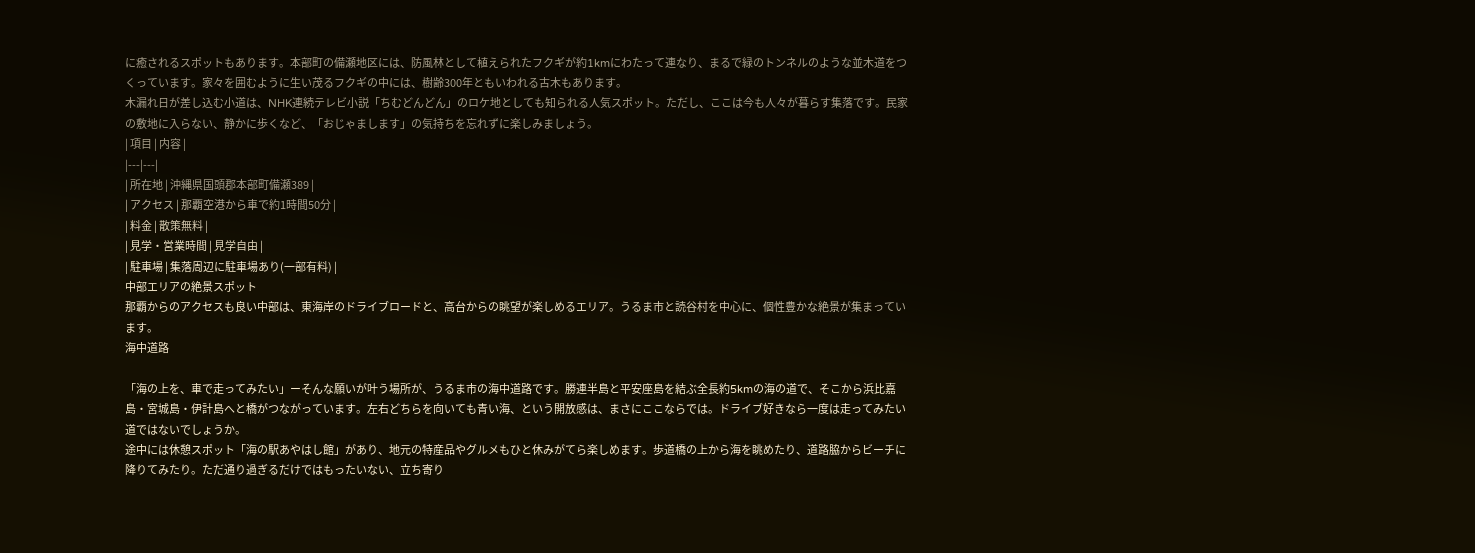に癒されるスポットもあります。本部町の備瀬地区には、防風林として植えられたフクギが約1kmにわたって連なり、まるで緑のトンネルのような並木道をつくっています。家々を囲むように生い茂るフクギの中には、樹齢300年ともいわれる古木もあります。
木漏れ日が差し込む小道は、NHK連続テレビ小説「ちむどんどん」のロケ地としても知られる人気スポット。ただし、ここは今も人々が暮らす集落です。民家の敷地に入らない、静かに歩くなど、「おじゃまします」の気持ちを忘れずに楽しみましょう。
| 項目 | 内容 |
|---|---|
| 所在地 | 沖縄県国頭郡本部町備瀬389 |
| アクセス | 那覇空港から車で約1時間50分 |
| 料金 | 散策無料 |
| 見学・営業時間 | 見学自由 |
| 駐車場 | 集落周辺に駐車場あり(一部有料) |
中部エリアの絶景スポット
那覇からのアクセスも良い中部は、東海岸のドライブロードと、高台からの眺望が楽しめるエリア。うるま市と読谷村を中心に、個性豊かな絶景が集まっています。
海中道路

「海の上を、車で走ってみたい」ーそんな願いが叶う場所が、うるま市の海中道路です。勝連半島と平安座島を結ぶ全長約5kmの海の道で、そこから浜比嘉島・宮城島・伊計島へと橋がつながっています。左右どちらを向いても青い海、という開放感は、まさにここならでは。ドライブ好きなら一度は走ってみたい道ではないでしょうか。
途中には休憩スポット「海の駅あやはし館」があり、地元の特産品やグルメもひと休みがてら楽しめます。歩道橋の上から海を眺めたり、道路脇からビーチに降りてみたり。ただ通り過ぎるだけではもったいない、立ち寄り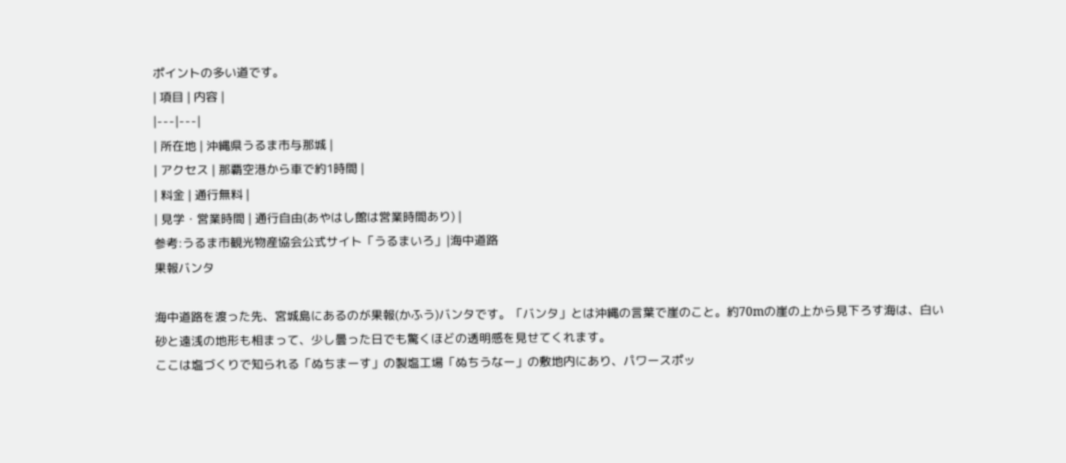ポイントの多い道です。
| 項目 | 内容 |
|---|---|
| 所在地 | 沖縄県うるま市与那城 |
| アクセス | 那覇空港から車で約1時間 |
| 料金 | 通行無料 |
| 見学・営業時間 | 通行自由(あやはし館は営業時間あり) |
参考:うるま市観光物産協会公式サイト「うるまいろ」|海中道路
果報バンタ

海中道路を渡った先、宮城島にあるのが果報(かふう)バンタです。「バンタ」とは沖縄の言葉で崖のこと。約70mの崖の上から見下ろす海は、白い砂と遠浅の地形も相まって、少し曇った日でも驚くほどの透明感を見せてくれます。
ここは塩づくりで知られる「ぬちまーす」の製塩工場「ぬちうなー」の敷地内にあり、パワースポッ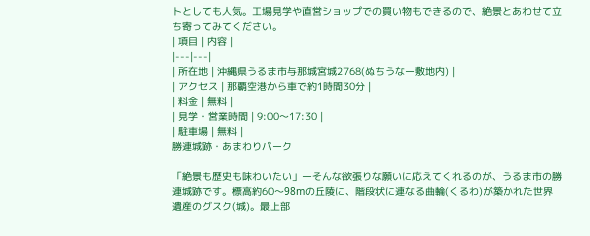トとしても人気。工場見学や直営ショップでの買い物もできるので、絶景とあわせて立ち寄ってみてください。
| 項目 | 内容 |
|---|---|
| 所在地 | 沖縄県うるま市与那城宮城2768(ぬちうなー敷地内) |
| アクセス | 那覇空港から車で約1時間30分 |
| 料金 | 無料 |
| 見学・営業時間 | 9:00〜17:30 |
| 駐車場 | 無料 |
勝連城跡・あまわりパーク

「絶景も歴史も味わいたい」ーそんな欲張りな願いに応えてくれるのが、うるま市の勝連城跡です。標高約60〜98mの丘陵に、階段状に連なる曲輪(くるわ)が築かれた世界遺産のグスク(城)。最上部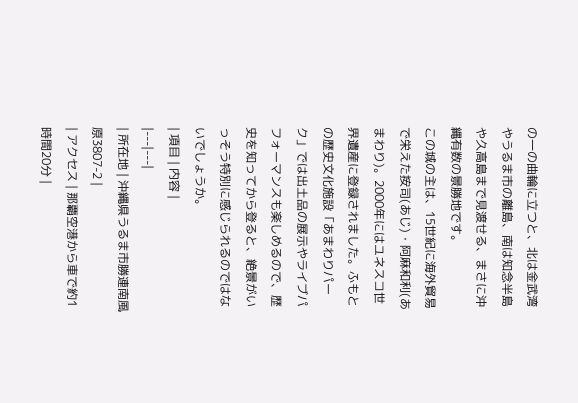の一の曲輪に立つと、北は金武湾やうるま市の離島、南は知念半島や久高島まで見渡せる、まさに沖縄有数の景勝地です。
この城の主は、15世紀に海外貿易で栄えた按司(あじ)・阿麻和利(あまわり)。2000年にはユネスコ世界遺産に登録されました。ふもとの歴史文化施設「あまわりパーク」では出土品の展示やライブパフォーマンスも楽しめるので、歴史を知ってから登ると、絶景がいっそう特別に感じられるのではないでしょうか。
| 項目 | 内容 |
|---|---|
| 所在地 | 沖縄県うるま市勝連南風原3807-2 |
| アクセス | 那覇空港から車で約1時間20分 |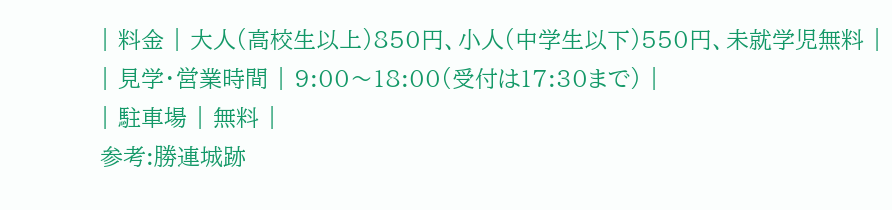| 料金 | 大人(高校生以上)850円、小人(中学生以下)550円、未就学児無料 |
| 見学・営業時間 | 9:00〜18:00(受付は17:30まで) |
| 駐車場 | 無料 |
参考:勝連城跡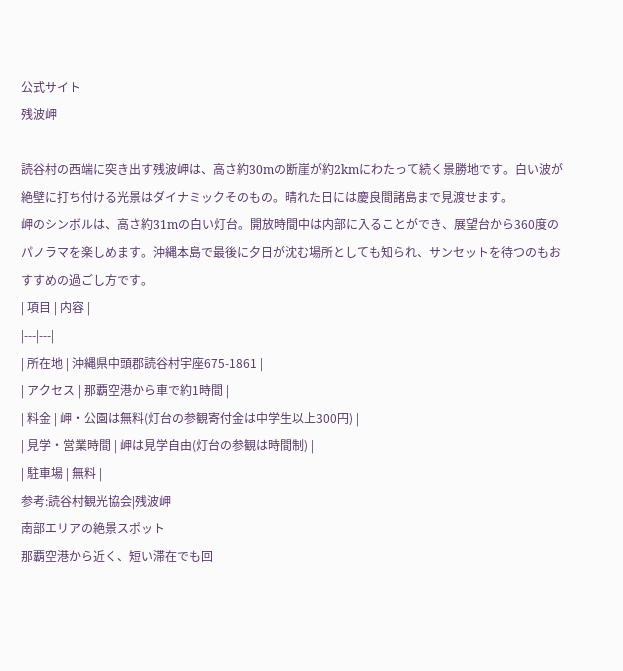公式サイト
残波岬

読谷村の西端に突き出す残波岬は、高さ約30mの断崖が約2kmにわたって続く景勝地です。白い波が絶壁に打ち付ける光景はダイナミックそのもの。晴れた日には慶良間諸島まで見渡せます。
岬のシンボルは、高さ約31mの白い灯台。開放時間中は内部に入ることができ、展望台から360度のパノラマを楽しめます。沖縄本島で最後に夕日が沈む場所としても知られ、サンセットを待つのもおすすめの過ごし方です。
| 項目 | 内容 |
|---|---|
| 所在地 | 沖縄県中頭郡読谷村宇座675-1861 |
| アクセス | 那覇空港から車で約1時間 |
| 料金 | 岬・公園は無料(灯台の参観寄付金は中学生以上300円) |
| 見学・営業時間 | 岬は見学自由(灯台の参観は時間制) |
| 駐車場 | 無料 |
参考:読谷村観光協会|残波岬
南部エリアの絶景スポット
那覇空港から近く、短い滞在でも回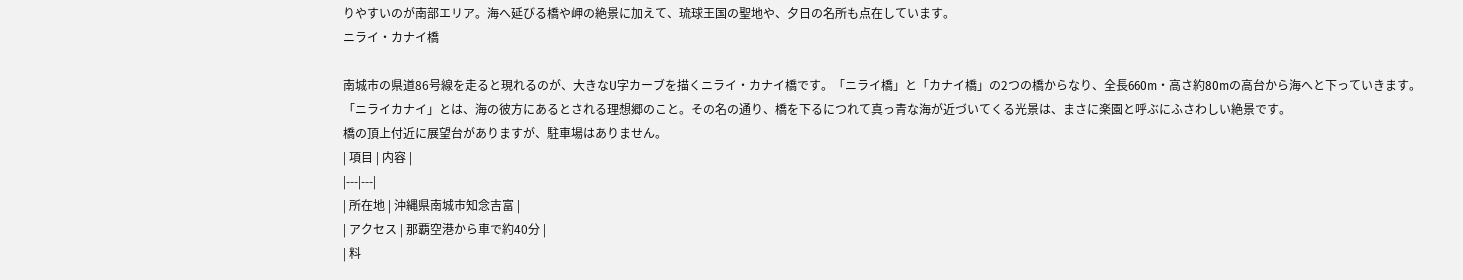りやすいのが南部エリア。海へ延びる橋や岬の絶景に加えて、琉球王国の聖地や、夕日の名所も点在しています。
ニライ・カナイ橋

南城市の県道86号線を走ると現れるのが、大きなU字カーブを描くニライ・カナイ橋です。「ニライ橋」と「カナイ橋」の2つの橋からなり、全長660m・高さ約80mの高台から海へと下っていきます。
「ニライカナイ」とは、海の彼方にあるとされる理想郷のこと。その名の通り、橋を下るにつれて真っ青な海が近づいてくる光景は、まさに楽園と呼ぶにふさわしい絶景です。
橋の頂上付近に展望台がありますが、駐車場はありません。
| 項目 | 内容 |
|---|---|
| 所在地 | 沖縄県南城市知念吉富 |
| アクセス | 那覇空港から車で約40分 |
| 料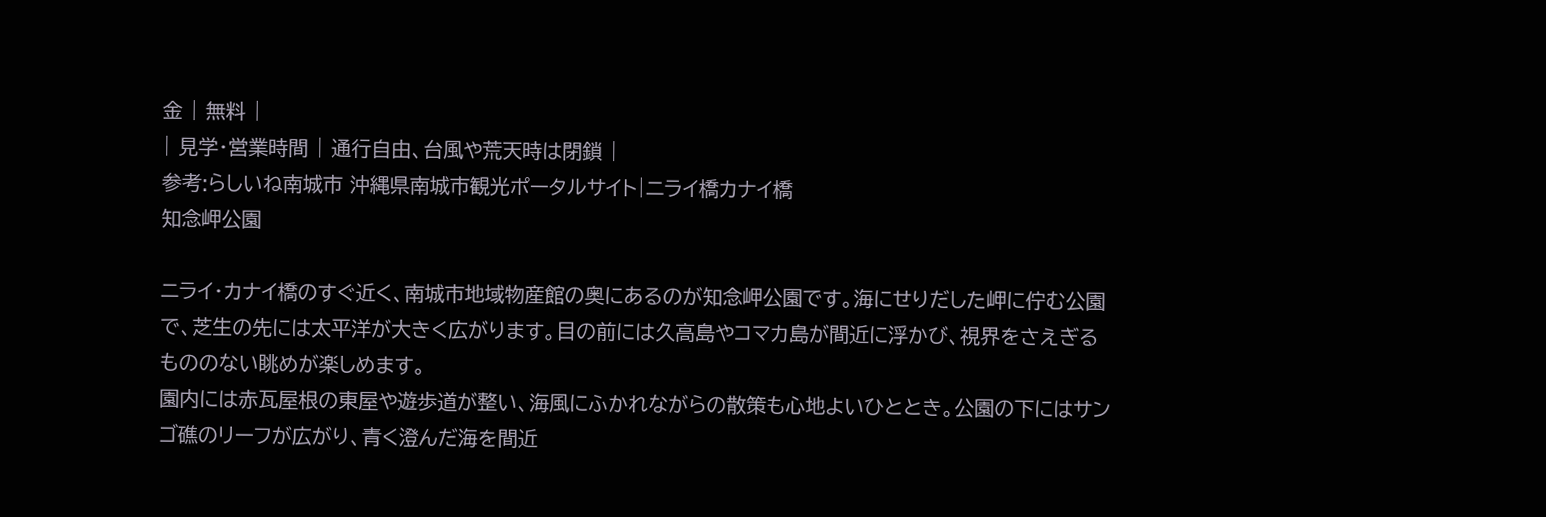金 | 無料 |
| 見学・営業時間 | 通行自由、台風や荒天時は閉鎖 |
参考:らしいね南城市 沖縄県南城市観光ポータルサイト|ニライ橋カナイ橋
知念岬公園

ニライ・カナイ橋のすぐ近く、南城市地域物産館の奥にあるのが知念岬公園です。海にせりだした岬に佇む公園で、芝生の先には太平洋が大きく広がります。目の前には久高島やコマカ島が間近に浮かび、視界をさえぎるもののない眺めが楽しめます。
園内には赤瓦屋根の東屋や遊歩道が整い、海風にふかれながらの散策も心地よいひととき。公園の下にはサンゴ礁のリーフが広がり、青く澄んだ海を間近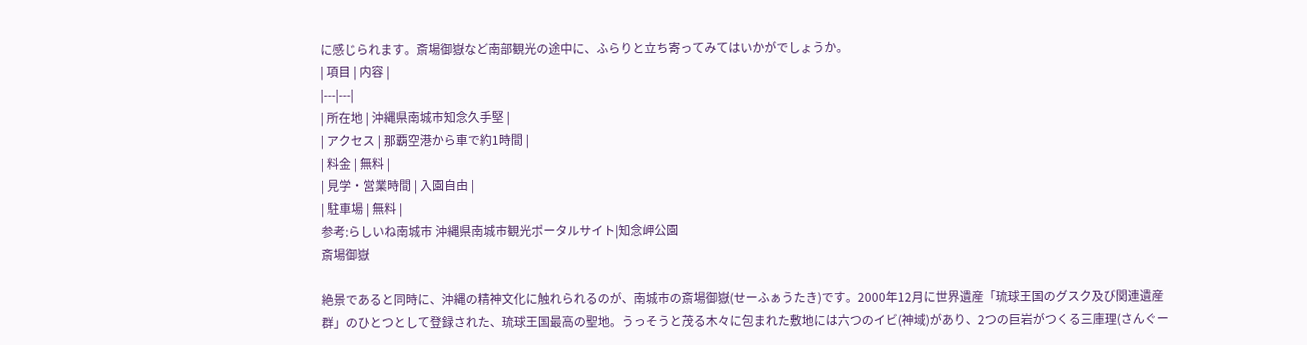に感じられます。斎場御嶽など南部観光の途中に、ふらりと立ち寄ってみてはいかがでしょうか。
| 項目 | 内容 |
|---|---|
| 所在地 | 沖縄県南城市知念久手堅 |
| アクセス | 那覇空港から車で約1時間 |
| 料金 | 無料 |
| 見学・営業時間 | 入園自由 |
| 駐車場 | 無料 |
参考:らしいね南城市 沖縄県南城市観光ポータルサイト|知念岬公園
斎場御嶽

絶景であると同時に、沖縄の精神文化に触れられるのが、南城市の斎場御嶽(せーふぁうたき)です。2000年12月に世界遺産「琉球王国のグスク及び関連遺産群」のひとつとして登録された、琉球王国最高の聖地。うっそうと茂る木々に包まれた敷地には六つのイビ(神域)があり、2つの巨岩がつくる三庫理(さんぐー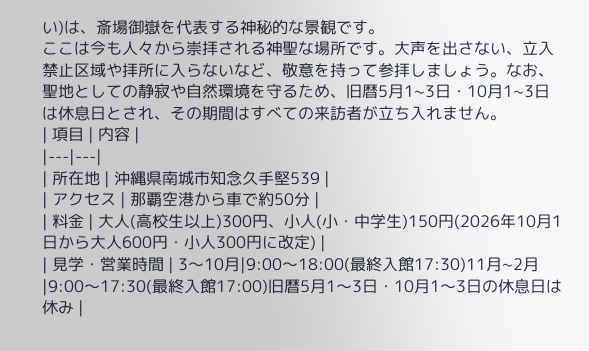い)は、斎場御嶽を代表する神秘的な景観です。
ここは今も人々から崇拝される神聖な場所です。大声を出さない、立入禁止区域や拝所に入らないなど、敬意を持って参拝しましょう。なお、聖地としての静寂や自然環境を守るため、旧暦5月1~3日・10月1~3日は休息日とされ、その期間はすべての来訪者が立ち入れません。
| 項目 | 内容 |
|---|---|
| 所在地 | 沖縄県南城市知念久手堅539 |
| アクセス | 那覇空港から車で約50分 |
| 料金 | 大人(高校生以上)300円、小人(小・中学生)150円(2026年10月1日から大人600円・小人300円に改定) |
| 見学・営業時間 | 3〜10月|9:00〜18:00(最終入館17:30)11月~2月|9:00〜17:30(最終入館17:00)旧暦5月1〜3日・10月1〜3日の休息日は休み |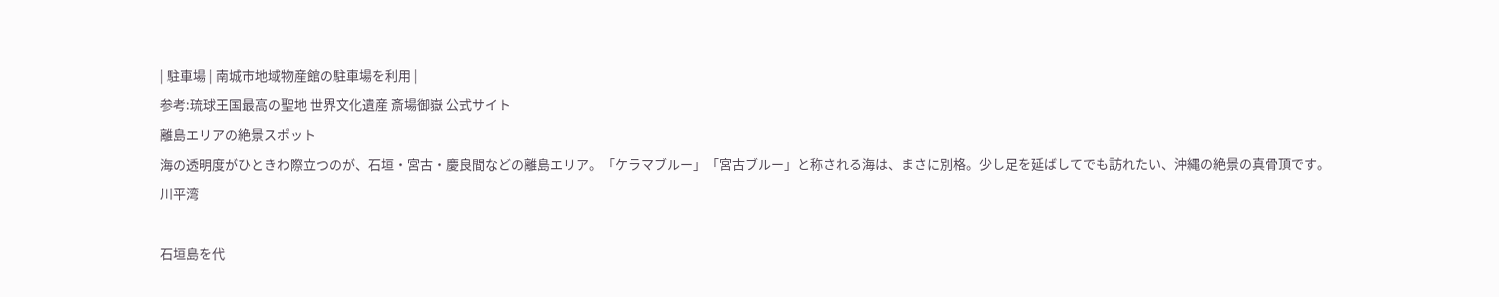| 駐車場 | 南城市地域物産館の駐車場を利用 |
参考:琉球王国最高の聖地 世界文化遺産 斎場御嶽 公式サイト
離島エリアの絶景スポット
海の透明度がひときわ際立つのが、石垣・宮古・慶良間などの離島エリア。「ケラマブルー」「宮古ブルー」と称される海は、まさに別格。少し足を延ばしてでも訪れたい、沖縄の絶景の真骨頂です。
川平湾

石垣島を代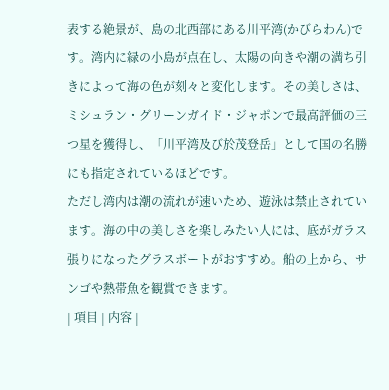表する絶景が、島の北西部にある川平湾(かびらわん)です。湾内に緑の小島が点在し、太陽の向きや潮の満ち引きによって海の色が刻々と変化します。その美しさは、ミシュラン・グリーンガイド・ジャポンで最高評価の三つ星を獲得し、「川平湾及び於茂登岳」として国の名勝にも指定されているほどです。
ただし湾内は潮の流れが速いため、遊泳は禁止されています。海の中の美しさを楽しみたい人には、底がガラス張りになったグラスボートがおすすめ。船の上から、サンゴや熱帯魚を観賞できます。
| 項目 | 内容 |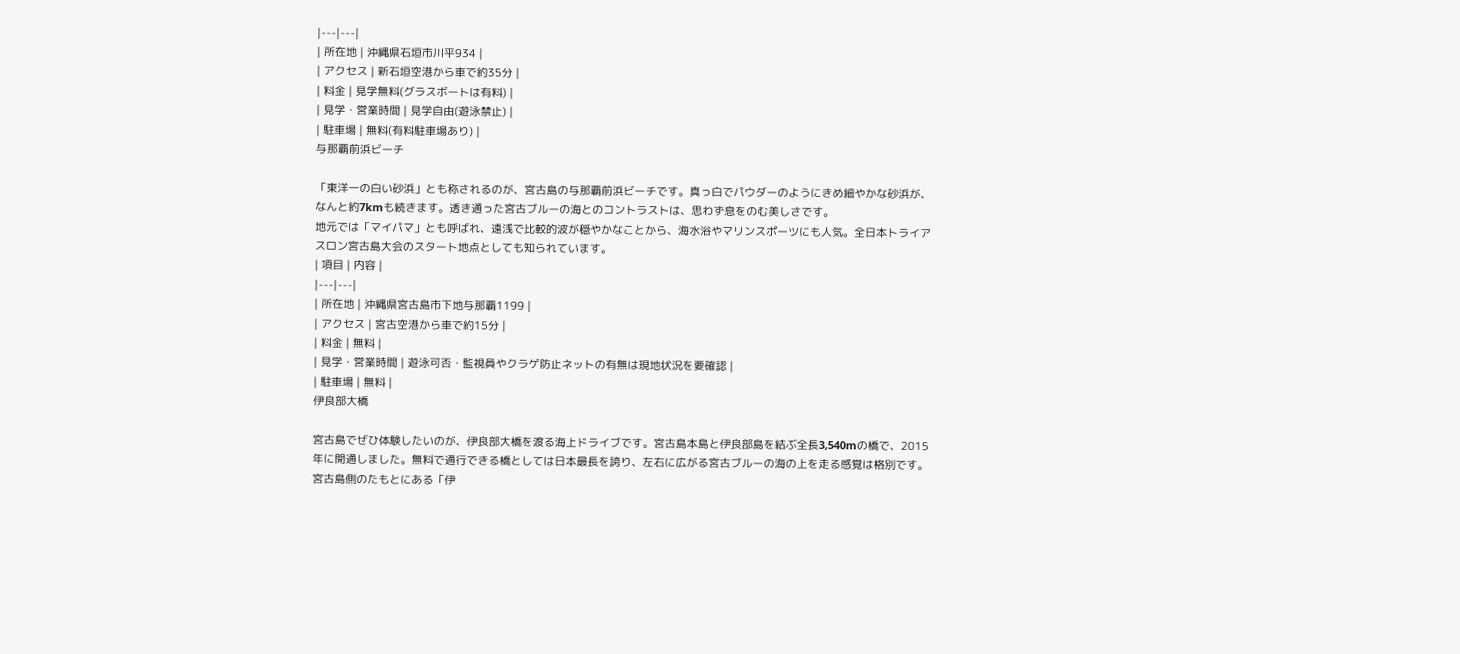|---|---|
| 所在地 | 沖縄県石垣市川平934 |
| アクセス | 新石垣空港から車で約35分 |
| 料金 | 見学無料(グラスボートは有料) |
| 見学・営業時間 | 見学自由(遊泳禁止) |
| 駐車場 | 無料(有料駐車場あり) |
与那覇前浜ビーチ

「東洋一の白い砂浜」とも称されるのが、宮古島の与那覇前浜ビーチです。真っ白でパウダーのようにきめ細やかな砂浜が、なんと約7kmも続きます。透き通った宮古ブルーの海とのコントラストは、思わず息をのむ美しさです。
地元では「マイパマ」とも呼ばれ、遠浅で比較的波が穏やかなことから、海水浴やマリンスポーツにも人気。全日本トライアスロン宮古島大会のスタート地点としても知られています。
| 項目 | 内容 |
|---|---|
| 所在地 | 沖縄県宮古島市下地与那覇1199 |
| アクセス | 宮古空港から車で約15分 |
| 料金 | 無料 |
| 見学・営業時間 | 遊泳可否・監視員やクラゲ防止ネットの有無は現地状況を要確認 |
| 駐車場 | 無料 |
伊良部大橋

宮古島でぜひ体験したいのが、伊良部大橋を渡る海上ドライブです。宮古島本島と伊良部島を結ぶ全長3,540mの橋で、2015年に開通しました。無料で通行できる橋としては日本最長を誇り、左右に広がる宮古ブルーの海の上を走る感覚は格別です。
宮古島側のたもとにある「伊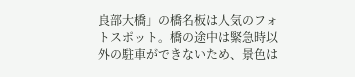良部大橋」の橋名板は人気のフォトスポット。橋の途中は緊急時以外の駐車ができないため、景色は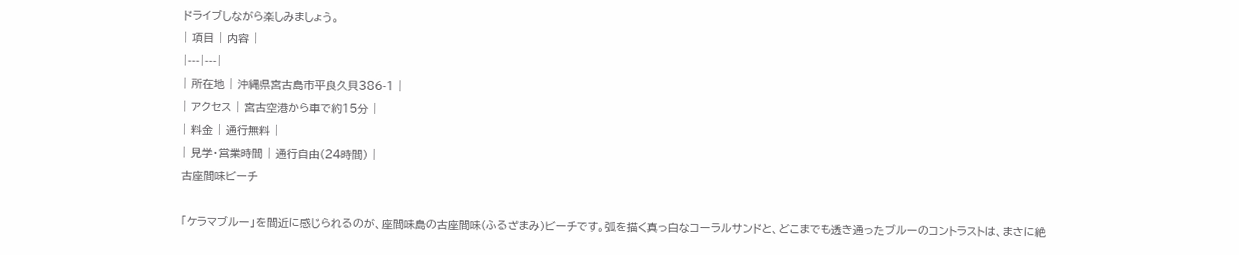ドライブしながら楽しみましょう。
| 項目 | 内容 |
|---|---|
| 所在地 | 沖縄県宮古島市平良久貝386-1 |
| アクセス | 宮古空港から車で約15分 |
| 料金 | 通行無料 |
| 見学・営業時間 | 通行自由(24時間) |
古座間味ビーチ

「ケラマブルー」を間近に感じられるのが、座間味島の古座間味(ふるざまみ)ビーチです。弧を描く真っ白なコーラルサンドと、どこまでも透き通ったブルーのコントラストは、まさに絶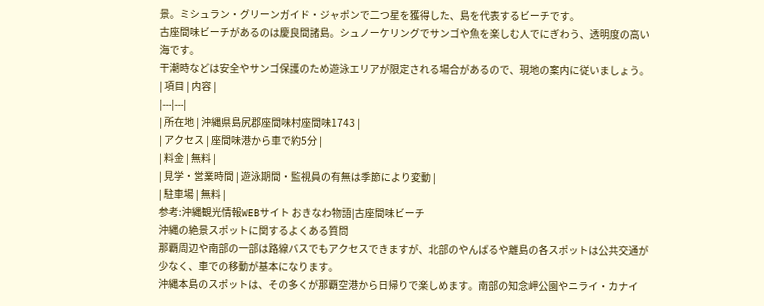景。ミシュラン・グリーンガイド・ジャポンで二つ星を獲得した、島を代表するビーチです。
古座間味ビーチがあるのは慶良間諸島。シュノーケリングでサンゴや魚を楽しむ人でにぎわう、透明度の高い海です。
干潮時などは安全やサンゴ保護のため遊泳エリアが限定される場合があるので、現地の案内に従いましょう。
| 項目 | 内容 |
|---|---|
| 所在地 | 沖縄県島尻郡座間味村座間味1743 |
| アクセス | 座間味港から車で約5分 |
| 料金 | 無料 |
| 見学・営業時間 | 遊泳期間・監視員の有無は季節により変動 |
| 駐車場 | 無料 |
参考:沖縄観光情報WEBサイト おきなわ物語|古座間味ビーチ
沖縄の絶景スポットに関するよくある質問
那覇周辺や南部の一部は路線バスでもアクセスできますが、北部のやんばるや離島の各スポットは公共交通が少なく、車での移動が基本になります。
沖縄本島のスポットは、その多くが那覇空港から日帰りで楽しめます。南部の知念岬公園やニライ・カナイ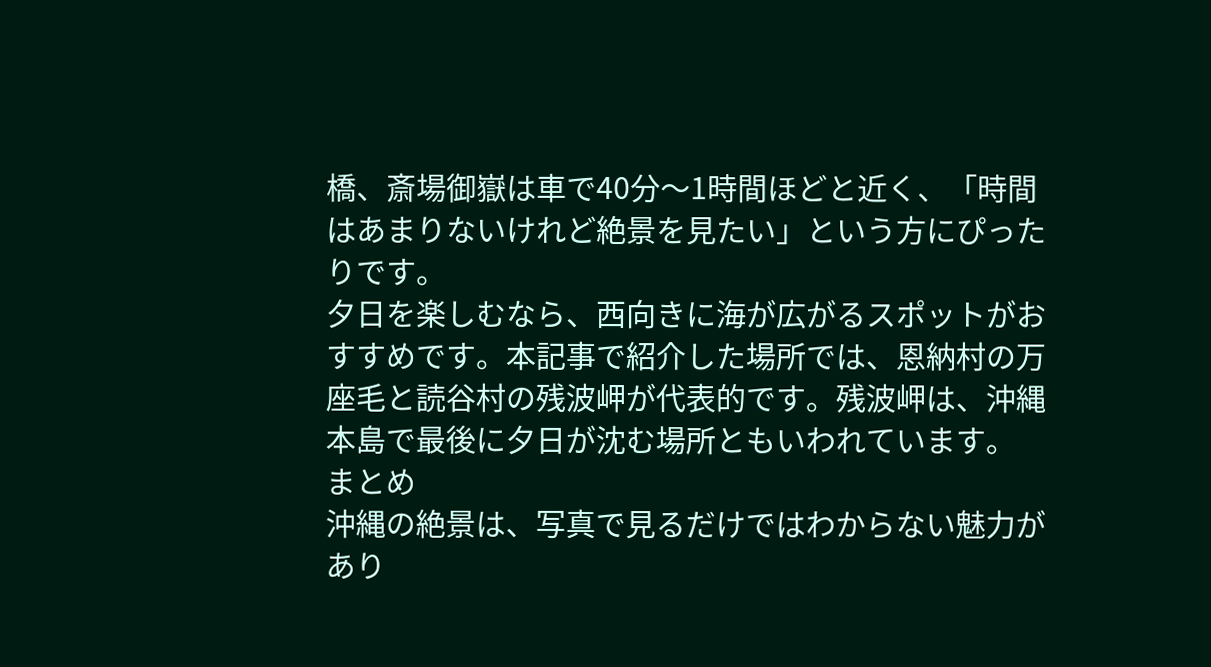橋、斎場御嶽は車で40分〜1時間ほどと近く、「時間はあまりないけれど絶景を見たい」という方にぴったりです。
夕日を楽しむなら、西向きに海が広がるスポットがおすすめです。本記事で紹介した場所では、恩納村の万座毛と読谷村の残波岬が代表的です。残波岬は、沖縄本島で最後に夕日が沈む場所ともいわれています。
まとめ
沖縄の絶景は、写真で見るだけではわからない魅力があり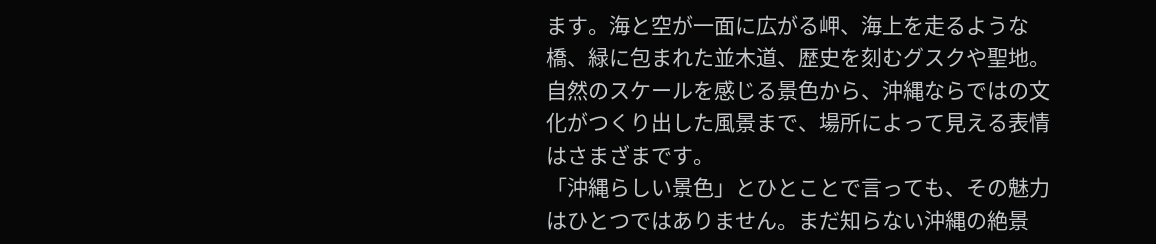ます。海と空が一面に広がる岬、海上を走るような橋、緑に包まれた並木道、歴史を刻むグスクや聖地。自然のスケールを感じる景色から、沖縄ならではの文化がつくり出した風景まで、場所によって見える表情はさまざまです。
「沖縄らしい景色」とひとことで言っても、その魅力はひとつではありません。まだ知らない沖縄の絶景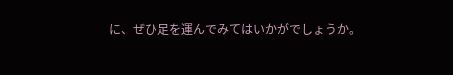に、ぜひ足を運んでみてはいかがでしょうか。